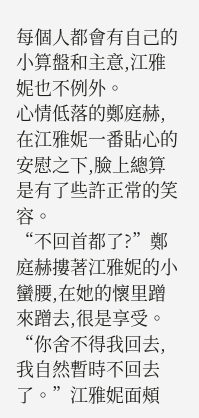每個人都會有自己的小算盤和主意,江雅妮也不例外。
心情低落的鄭庭赫,在江雅妮一番貼心的安慰之下,臉上總算是有了些許正常的笑容。
“不回首都了?”鄭庭赫摟著江雅妮的小蠻腰,在她的懷里蹭來蹭去,很是享受。
“你舍不得我回去,我自然暫時不回去了。”江雅妮面頰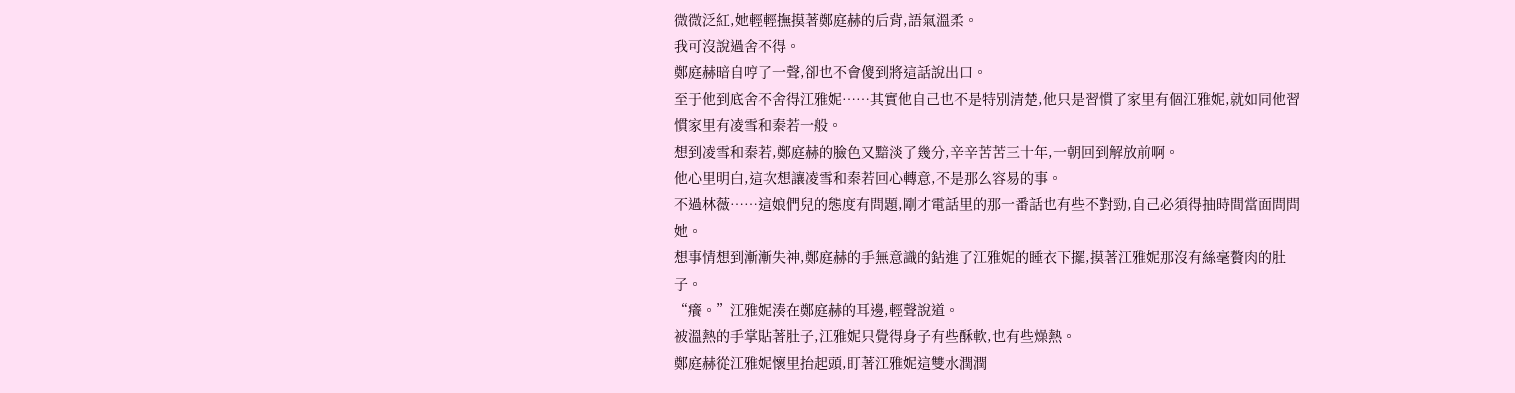微微泛紅,她輕輕撫摸著鄭庭赫的后背,語氣溫柔。
我可沒說過舍不得。
鄭庭赫暗自哼了一聲,卻也不會傻到將這話說出口。
至于他到底舍不舍得江雅妮……其實他自己也不是特別清楚,他只是習慣了家里有個江雅妮,就如同他習慣家里有凌雪和秦若一般。
想到凌雪和秦若,鄭庭赫的臉色又黯淡了幾分,辛辛苦苦三十年,一朝回到解放前啊。
他心里明白,這次想讓凌雪和秦若回心轉意,不是那么容易的事。
不過林薇……這娘們兒的態度有問題,剛才電話里的那一番話也有些不對勁,自己必須得抽時間當面問問她。
想事情想到漸漸失神,鄭庭赫的手無意識的鉆進了江雅妮的睡衣下擺,摸著江雅妮那沒有絲毫贅肉的肚子。
“癢。”江雅妮湊在鄭庭赫的耳邊,輕聲說道。
被溫熱的手掌貼著肚子,江雅妮只覺得身子有些酥軟,也有些燥熱。
鄭庭赫從江雅妮懷里抬起頭,盯著江雅妮這雙水潤潤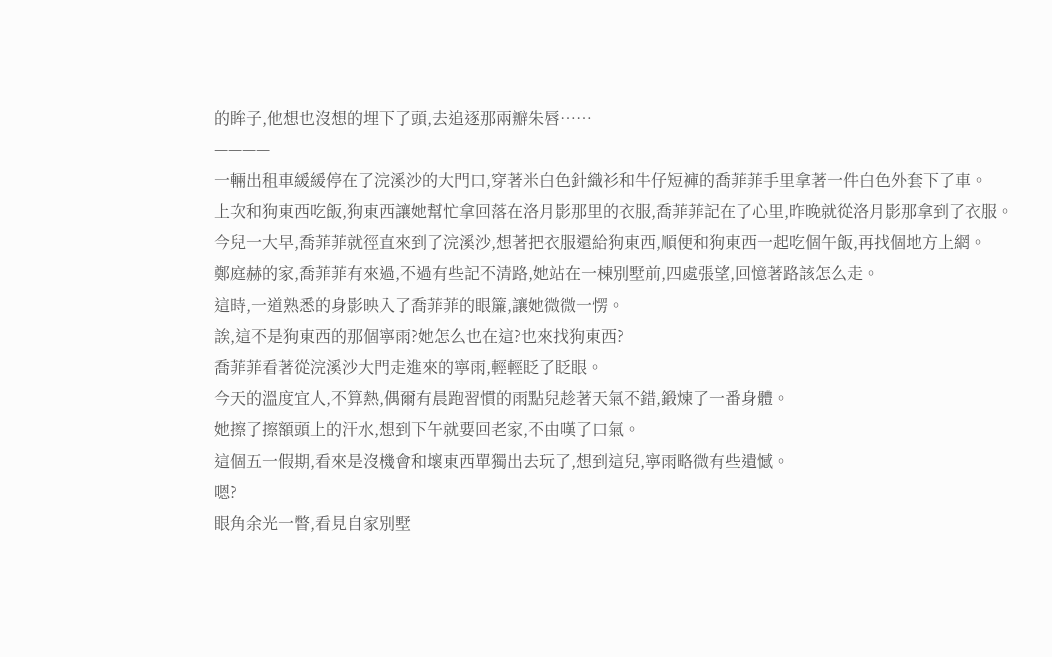的眸子,他想也沒想的埋下了頭,去追逐那兩瓣朱唇……
————
一輛出租車緩緩停在了浣溪沙的大門口,穿著米白色針織衫和牛仔短褲的喬菲菲手里拿著一件白色外套下了車。
上次和狗東西吃飯,狗東西讓她幫忙拿回落在洛月影那里的衣服,喬菲菲記在了心里,昨晚就從洛月影那拿到了衣服。
今兒一大早,喬菲菲就徑直來到了浣溪沙,想著把衣服還給狗東西,順便和狗東西一起吃個午飯,再找個地方上網。
鄭庭赫的家,喬菲菲有來過,不過有些記不清路,她站在一棟別墅前,四處張望,回憶著路該怎么走。
這時,一道熟悉的身影映入了喬菲菲的眼簾,讓她微微一愣。
誒,這不是狗東西的那個寧雨?她怎么也在這?也來找狗東西?
喬菲菲看著從浣溪沙大門走進來的寧雨,輕輕眨了眨眼。
今天的溫度宜人,不算熱,偶爾有晨跑習慣的雨點兒趁著天氣不錯,鍛煉了一番身體。
她擦了擦額頭上的汗水,想到下午就要回老家,不由嘆了口氣。
這個五一假期,看來是沒機會和壞東西單獨出去玩了,想到這兒,寧雨略微有些遺憾。
嗯?
眼角余光一瞥,看見自家別墅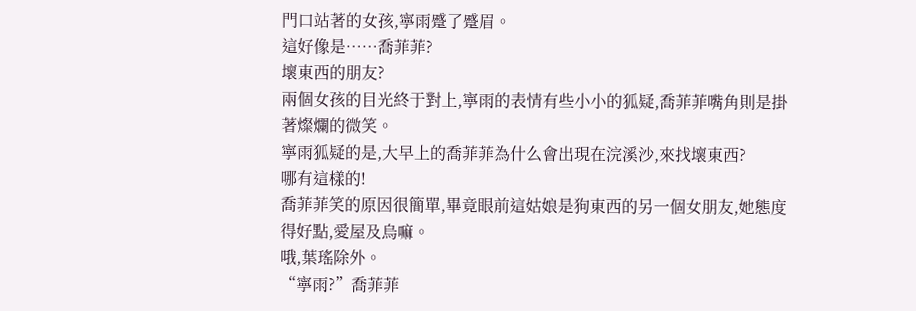門口站著的女孩,寧雨蹙了蹙眉。
這好像是……喬菲菲?
壞東西的朋友?
兩個女孩的目光終于對上,寧雨的表情有些小小的狐疑,喬菲菲嘴角則是掛著燦爛的微笑。
寧雨狐疑的是,大早上的喬菲菲為什么會出現在浣溪沙,來找壞東西?
哪有這樣的!
喬菲菲笑的原因很簡單,畢竟眼前這姑娘是狗東西的另一個女朋友,她態度得好點,愛屋及烏嘛。
哦,葉瑤除外。
“寧雨?”喬菲菲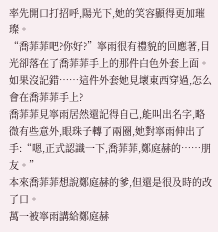率先開口打招呼,陽光下,她的笑容顯得更加璀璨。
“喬菲菲吧?你好?”寧雨很有禮貌的回應著,目光卻落在了喬菲菲手上的那件白色外套上面。
如果沒記錯……這件外套她見壞東西穿過,怎么會在喬菲菲手上?
喬菲菲見寧雨居然還記得自己,能叫出名字,略微有些意外,眼珠子轉了兩圈,她對寧雨伸出了手:“嗯,正式認識一下,喬菲菲,鄭庭赫的……朋友。”
本來喬菲菲想說鄭庭赫的爹,但還是很及時的改了口。
萬一被寧雨講給鄭庭赫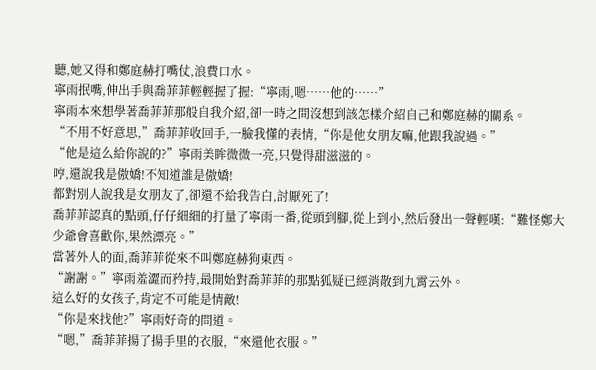聽,她又得和鄭庭赫打嘴仗,浪費口水。
寧雨抿嘴,伸出手與喬菲菲輕輕握了握:“寧雨,嗯……他的……”
寧雨本來想學著喬菲菲那般自我介紹,卻一時之間沒想到該怎樣介紹自己和鄭庭赫的關系。
“不用不好意思,”喬菲菲收回手,一臉我懂的表情,“你是他女朋友嘛,他跟我說過。”
“他是這么給你說的?”寧雨美眸微微一亮,只覺得甜滋滋的。
哼,還說我是傲嬌!不知道誰是傲嬌!
都對別人說我是女朋友了,卻還不給我告白,討厭死了!
喬菲菲認真的點頭,仔仔細細的打量了寧雨一番,從頭到腳,從上到小,然后發出一聲輕嘆:“難怪鄭大少爺會喜歡你,果然漂亮。”
當著外人的面,喬菲菲從來不叫鄭庭赫狗東西。
“謝謝。”寧雨羞澀而矜持,最開始對喬菲菲的那點狐疑已經消散到九霄云外。
這么好的女孩子,肯定不可能是情敵!
“你是來找他?”寧雨好奇的問道。
“嗯,”喬菲菲揚了揚手里的衣服,“來還他衣服。”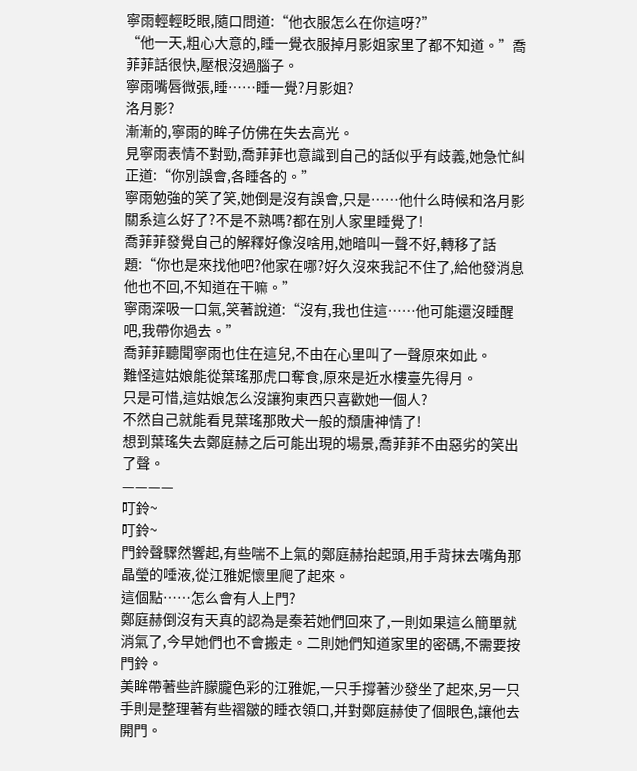寧雨輕輕眨眼,隨口問道:“他衣服怎么在你這呀?”
“他一天,粗心大意的,睡一覺衣服掉月影姐家里了都不知道。”喬菲菲話很快,壓根沒過腦子。
寧雨嘴唇微張,睡……睡一覺?月影姐?
洛月影?
漸漸的,寧雨的眸子仿佛在失去高光。
見寧雨表情不對勁,喬菲菲也意識到自己的話似乎有歧義,她急忙糾正道:“你別誤會,各睡各的。”
寧雨勉強的笑了笑,她倒是沒有誤會,只是……他什么時候和洛月影關系這么好了?不是不熟嗎?都在別人家里睡覺了!
喬菲菲發覺自己的解釋好像沒啥用,她暗叫一聲不好,轉移了話題:“你也是來找他吧?他家在哪?好久沒來我記不住了,給他發消息他也不回,不知道在干嘛。”
寧雨深吸一口氣,笑著說道:“沒有,我也住這……他可能還沒睡醒吧,我帶你過去。”
喬菲菲聽聞寧雨也住在這兒,不由在心里叫了一聲原來如此。
難怪這姑娘能從葉瑤那虎口奪食,原來是近水樓臺先得月。
只是可惜,這姑娘怎么沒讓狗東西只喜歡她一個人?
不然自己就能看見葉瑤那敗犬一般的頹唐神情了!
想到葉瑤失去鄭庭赫之后可能出現的場景,喬菲菲不由惡劣的笑出了聲。
————
叮鈴~
叮鈴~
門鈴聲驟然響起,有些喘不上氣的鄭庭赫抬起頭,用手背抹去嘴角那晶瑩的唾液,從江雅妮懷里爬了起來。
這個點……怎么會有人上門?
鄭庭赫倒沒有天真的認為是秦若她們回來了,一則如果這么簡單就消氣了,今早她們也不會搬走。二則她們知道家里的密碼,不需要按門鈴。
美眸帶著些許朦朧色彩的江雅妮,一只手撐著沙發坐了起來,另一只手則是整理著有些褶皺的睡衣領口,并對鄭庭赫使了個眼色,讓他去開門。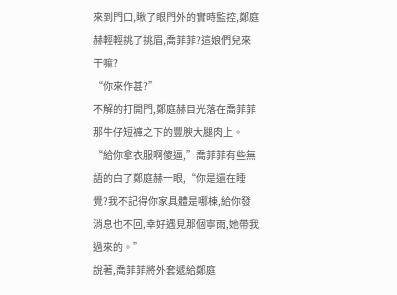來到門口,瞅了眼門外的實時監控,鄭庭赫輕輕挑了挑眉,喬菲菲?這娘們兒來干嘛?
“你來作甚?”
不解的打開門,鄭庭赫目光落在喬菲菲那牛仔短褲之下的豐腴大腿肉上。
“給你拿衣服啊傻逼,”喬菲菲有些無語的白了鄭庭赫一眼,“你是還在睡覺?我不記得你家具體是哪棟,給你發消息也不回,幸好遇見那個寧雨,她帶我過來的。”
說著,喬菲菲將外套遞給鄭庭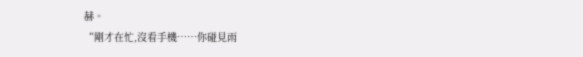赫。
“剛才在忙,沒看手機……你碰見雨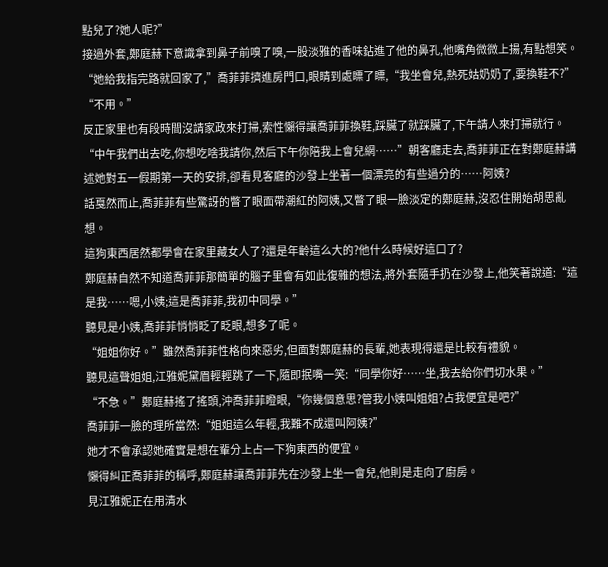點兒了?她人呢?”
接過外套,鄭庭赫下意識拿到鼻子前嗅了嗅,一股淡雅的香味鉆進了他的鼻孔,他嘴角微微上揚,有點想笑。
“她給我指完路就回家了,”喬菲菲擠進房門口,眼睛到處瞟了瞟,“我坐會兒,熱死姑奶奶了,要換鞋不?”
“不用。”
反正家里也有段時間沒請家政來打掃,索性懶得讓喬菲菲換鞋,踩臟了就踩臟了,下午請人來打掃就行。
“中午我們出去吃,你想吃啥我請你,然后下午你陪我上會兒網……”朝客廳走去,喬菲菲正在對鄭庭赫講述她對五一假期第一天的安排,卻看見客廳的沙發上坐著一個漂亮的有些過分的……阿姨?
話戛然而止,喬菲菲有些驚訝的瞥了眼面帶潮紅的阿姨,又瞥了眼一臉淡定的鄭庭赫,沒忍住開始胡思亂想。
這狗東西居然都學會在家里藏女人了?還是年齡這么大的?他什么時候好這口了?
鄭庭赫自然不知道喬菲菲那簡單的腦子里會有如此復雜的想法,將外套隨手扔在沙發上,他笑著說道:“這是我……嗯,小姨;這是喬菲菲,我初中同學。”
聽見是小姨,喬菲菲悄悄眨了眨眼,想多了呢。
“姐姐你好。”雖然喬菲菲性格向來惡劣,但面對鄭庭赫的長輩,她表現得還是比較有禮貌。
聽見這聲姐姐,江雅妮黛眉輕輕跳了一下,隨即抿嘴一笑:“同學你好……坐,我去給你們切水果。”
“不急。”鄭庭赫搖了搖頭,沖喬菲菲瞪眼,“你幾個意思?管我小姨叫姐姐?占我便宜是吧?”
喬菲菲一臉的理所當然:“姐姐這么年輕,我難不成還叫阿姨?”
她才不會承認她確實是想在輩分上占一下狗東西的便宜。
懶得糾正喬菲菲的稱呼,鄭庭赫讓喬菲菲先在沙發上坐一會兒,他則是走向了廚房。
見江雅妮正在用清水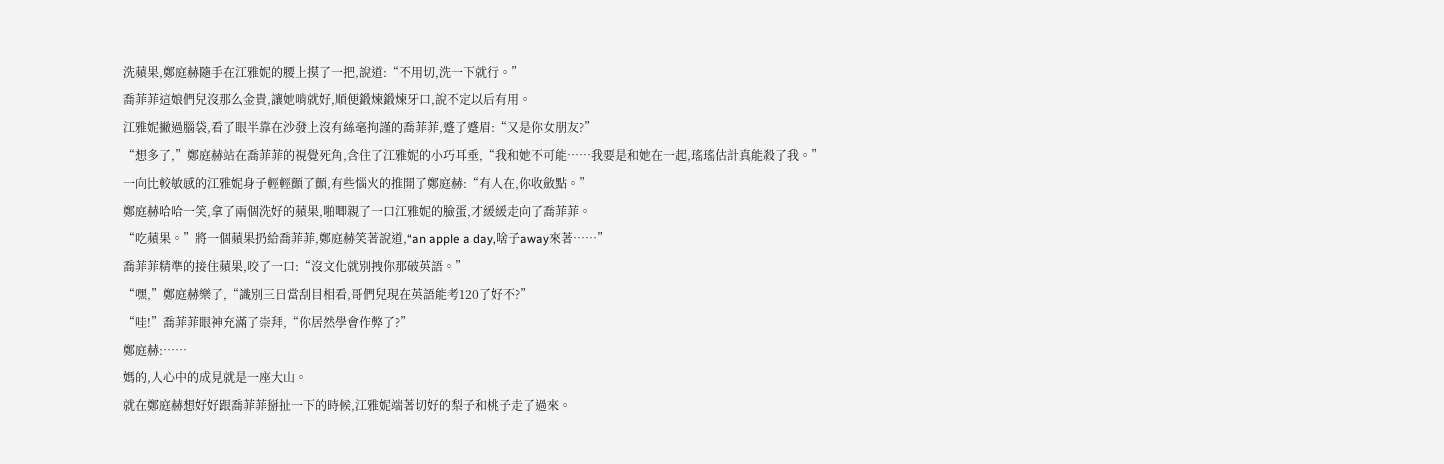洗蘋果,鄭庭赫隨手在江雅妮的腰上摸了一把,說道:“不用切,洗一下就行。”
喬菲菲這娘們兒沒那么金貴,讓她啃就好,順便鍛煉鍛煉牙口,說不定以后有用。
江雅妮撇過腦袋,看了眼半靠在沙發上沒有絲毫拘謹的喬菲菲,蹙了蹙眉:“又是你女朋友?”
“想多了,”鄭庭赫站在喬菲菲的視覺死角,含住了江雅妮的小巧耳垂,“我和她不可能……我要是和她在一起,瑤瑤估計真能殺了我。”
一向比較敏感的江雅妮身子輕輕顫了顫,有些惱火的推開了鄭庭赫:“有人在,你收斂點。”
鄭庭赫哈哈一笑,拿了兩個洗好的蘋果,啪唧親了一口江雅妮的臉蛋,才緩緩走向了喬菲菲。
“吃蘋果。”將一個蘋果扔給喬菲菲,鄭庭赫笑著說道,“an apple a day,啥子away來著……”
喬菲菲精準的接住蘋果,咬了一口:“沒文化就別拽你那破英語。”
“嘿,”鄭庭赫樂了,“識別三日當刮目相看,哥們兒現在英語能考120了好不?”
“哇!”喬菲菲眼神充滿了崇拜,“你居然學會作弊了?”
鄭庭赫:……
媽的,人心中的成見就是一座大山。
就在鄭庭赫想好好跟喬菲菲掰扯一下的時候,江雅妮端著切好的梨子和桃子走了過來。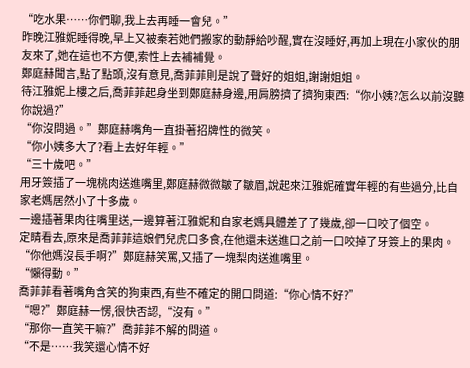“吃水果……你們聊,我上去再睡一會兒。”
昨晚江雅妮睡得晚,早上又被秦若她們搬家的動靜給吵醒,實在沒睡好,再加上現在小家伙的朋友來了,她在這也不方便,索性上去補補覺。
鄭庭赫聞言,點了點頭,沒有意見,喬菲菲則是說了聲好的姐姐,謝謝姐姐。
待江雅妮上樓之后,喬菲菲起身坐到鄭庭赫身邊,用肩膀擠了擠狗東西:“你小姨?怎么以前沒聽你說過?”
“你沒問過。”鄭庭赫嘴角一直掛著招牌性的微笑。
“你小姨多大了?看上去好年輕。”
“三十歲吧。”
用牙簽插了一塊桃肉送進嘴里,鄭庭赫微微皺了皺眉,說起來江雅妮確實年輕的有些過分,比自家老媽居然小了十多歲。
一邊插著果肉往嘴里送,一邊算著江雅妮和自家老媽具體差了了幾歲,卻一口咬了個空。
定睛看去,原來是喬菲菲這娘們兒虎口多食,在他還未送進口之前一口咬掉了牙簽上的果肉。
“你他媽沒長手啊?”鄭庭赫笑罵,又插了一塊梨肉送進嘴里。
“懶得動。”
喬菲菲看著嘴角含笑的狗東西,有些不確定的開口問道:“你心情不好?”
“嗯?”鄭庭赫一愣,很快否認,“沒有。”
“那你一直笑干嘛?”喬菲菲不解的問道。
“不是……我笑還心情不好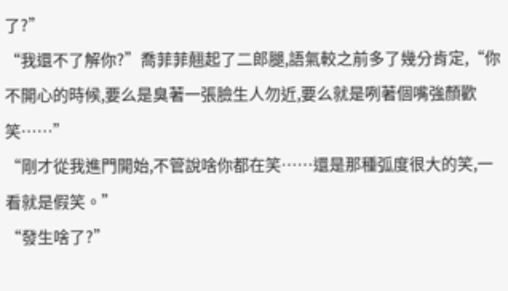了?”
“我還不了解你?”喬菲菲翹起了二郎腿,語氣較之前多了幾分肯定,“你不開心的時候,要么是臭著一張臉生人勿近,要么就是咧著個嘴強顏歡笑……”
“剛才從我進門開始,不管說啥你都在笑……還是那種弧度很大的笑,一看就是假笑。”
“發生啥了?”